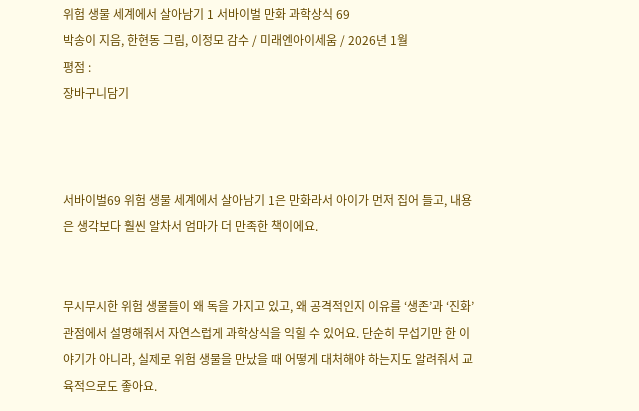위험 생물 세계에서 살아남기 1 서바이벌 만화 과학상식 69
박송이 지음, 한현동 그림, 이정모 감수 / 미래엔아이세움 / 2026년 1월
평점 :
장바구니담기



서바이벌69 위험 생물 세계에서 살아남기 1은 만화라서 아이가 먼저 집어 들고, 내용은 생각보다 훨씬 알차서 엄마가 더 만족한 책이에요.


무시무시한 위험 생물들이 왜 독을 가지고 있고, 왜 공격적인지 이유를 ‘생존’과 ‘진화’ 관점에서 설명해줘서 자연스럽게 과학상식을 익힐 수 있어요. 단순히 무섭기만 한 이야기가 아니라, 실제로 위험 생물을 만났을 때 어떻게 대처해야 하는지도 알려줘서 교육적으로도 좋아요.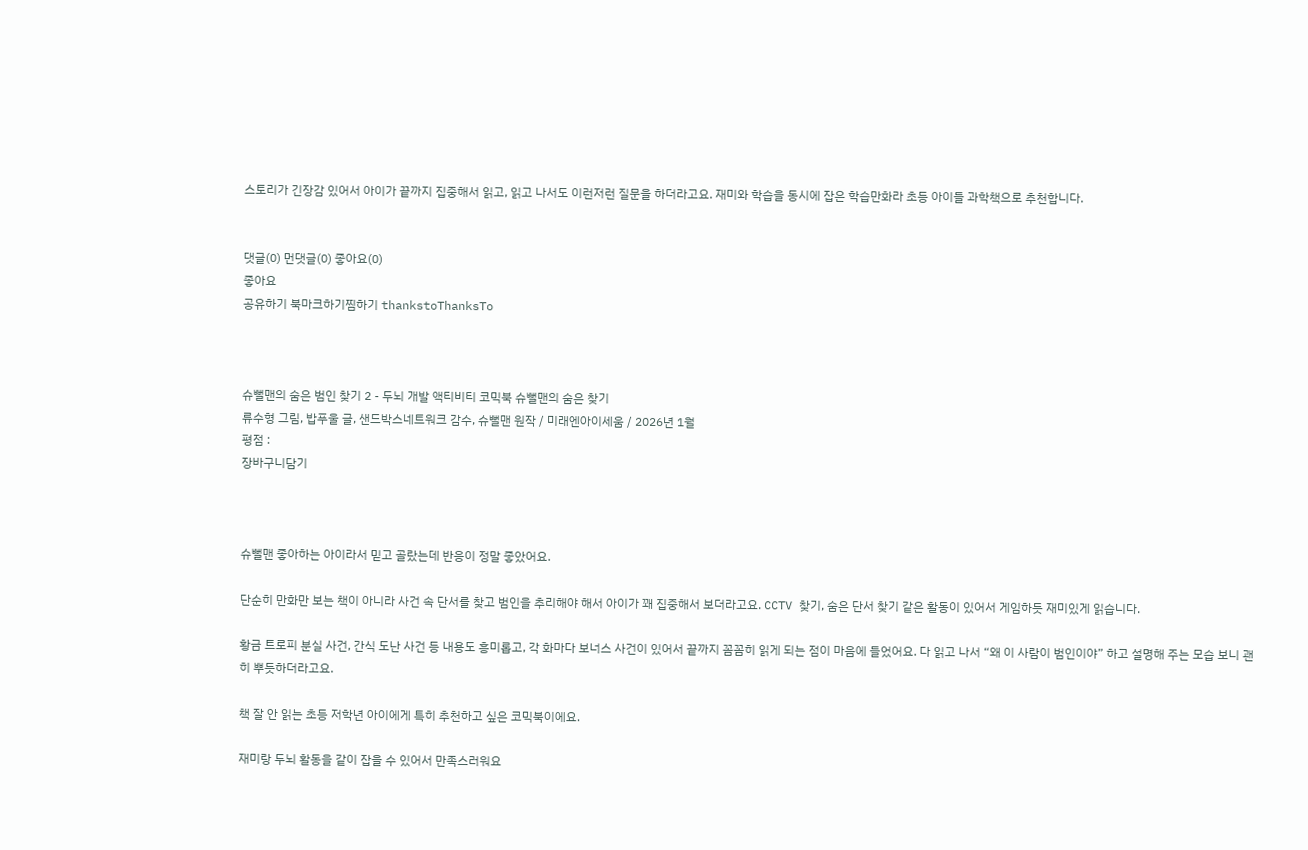스토리가 긴장감 있어서 아이가 끝까지 집중해서 읽고, 읽고 나서도 이런저런 질문을 하더라고요. 재미와 학습을 동시에 잡은 학습만화라 초등 아이들 과학책으로 추천합니다.


댓글(0) 먼댓글(0) 좋아요(0)
좋아요
공유하기 북마크하기찜하기 thankstoThanksTo



슈뻘맨의 숨은 범인 찾기 2 - 두뇌 개발 액티비티 코믹북 슈뻘맨의 숨은 찾기
류수형 그림, 밥푸울 글, 샌드박스네트워크 감수, 슈뻘맨 원작 / 미래엔아이세움 / 2026년 1월
평점 :
장바구니담기



슈뻘맨 좋아하는 아이라서 믿고 골랐는데 반응이 정말 좋았어요.

단순히 만화만 보는 책이 아니라 사건 속 단서를 찾고 범인을 추리해야 해서 아이가 꽤 집중해서 보더라고요. CCTV 찾기, 숨은 단서 찾기 같은 활동이 있어서 게임하듯 재미있게 읽습니다.

황금 트로피 분실 사건, 간식 도난 사건 등 내용도 흥미롭고, 각 화마다 보너스 사건이 있어서 끝까지 꼼꼼히 읽게 되는 점이 마음에 들었어요. 다 읽고 나서 “왜 이 사람이 범인이야” 하고 설명해 주는 모습 보니 괜히 뿌듯하더라고요.

책 잘 안 읽는 초등 저학년 아이에게 특히 추천하고 싶은 코믹북이에요.

재미랑 두뇌 활동을 같이 잡을 수 있어서 만족스러워요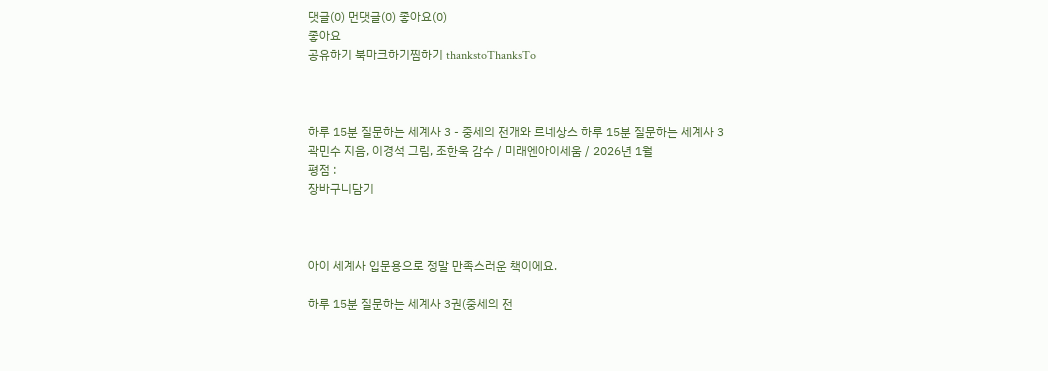댓글(0) 먼댓글(0) 좋아요(0)
좋아요
공유하기 북마크하기찜하기 thankstoThanksTo



하루 15분 질문하는 세계사 3 - 중세의 전개와 르네상스 하루 15분 질문하는 세계사 3
곽민수 지음, 이경석 그림, 조한욱 감수 / 미래엔아이세움 / 2026년 1월
평점 :
장바구니담기



아이 세계사 입문용으로 정말 만족스러운 책이에요.

하루 15분 질문하는 세계사 3권(중세의 전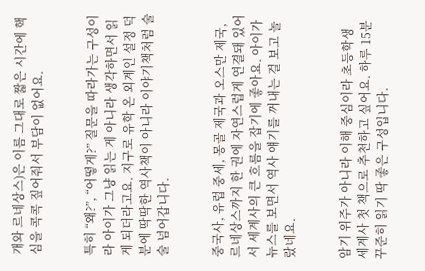개와 르네상스)은 이름 그대로 짧은 시간에 핵심을 콕콕 짚어줘서 부담이 없어요.


특히 “왜?”, “어떻게?” 질문을 따라가는 구성이라 아이가 그냥 읽는 게 아니라 생각하면서 읽게 되더라고요. 지구로 유학 온 외계인 설정 덕분에 딱딱한 역사책이 아니라 이야기책처럼 술술 넘어갑니다.


중국사, 유럽 중세, 몽골 제국과 오스만 제국, 르네상스까지 한 권에 자연스럽게 연결돼 있어서 세계사의 큰 흐름을 잡기에 좋아요. 아이가 뉴스를 보면서 역사 얘기를 꺼내는 걸 보고 놀랐네요.


암기 위주가 아니라 이해 중심이라 초등학생 세계사 첫 책으로 추천하고 싶어요. 하루 15분 꾸준히 읽기 딱 좋은 구성입니다.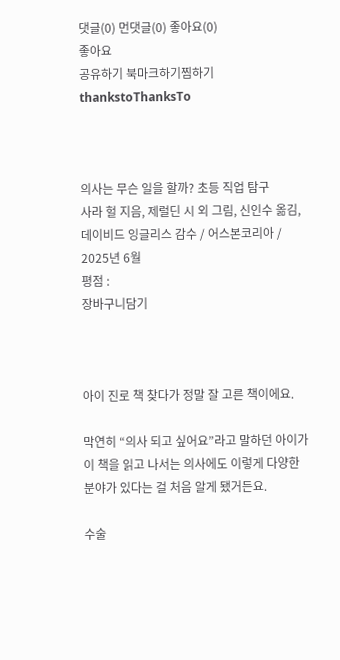댓글(0) 먼댓글(0) 좋아요(0)
좋아요
공유하기 북마크하기찜하기 thankstoThanksTo



의사는 무슨 일을 할까? 초등 직업 탐구
사라 헐 지음, 제럴딘 시 외 그림, 신인수 옮김, 데이비드 잉글리스 감수 / 어스본코리아 / 2025년 6월
평점 :
장바구니담기



아이 진로 책 찾다가 정말 잘 고른 책이에요.

막연히 “의사 되고 싶어요”라고 말하던 아이가 이 책을 읽고 나서는 의사에도 이렇게 다양한 분야가 있다는 걸 처음 알게 됐거든요.

수술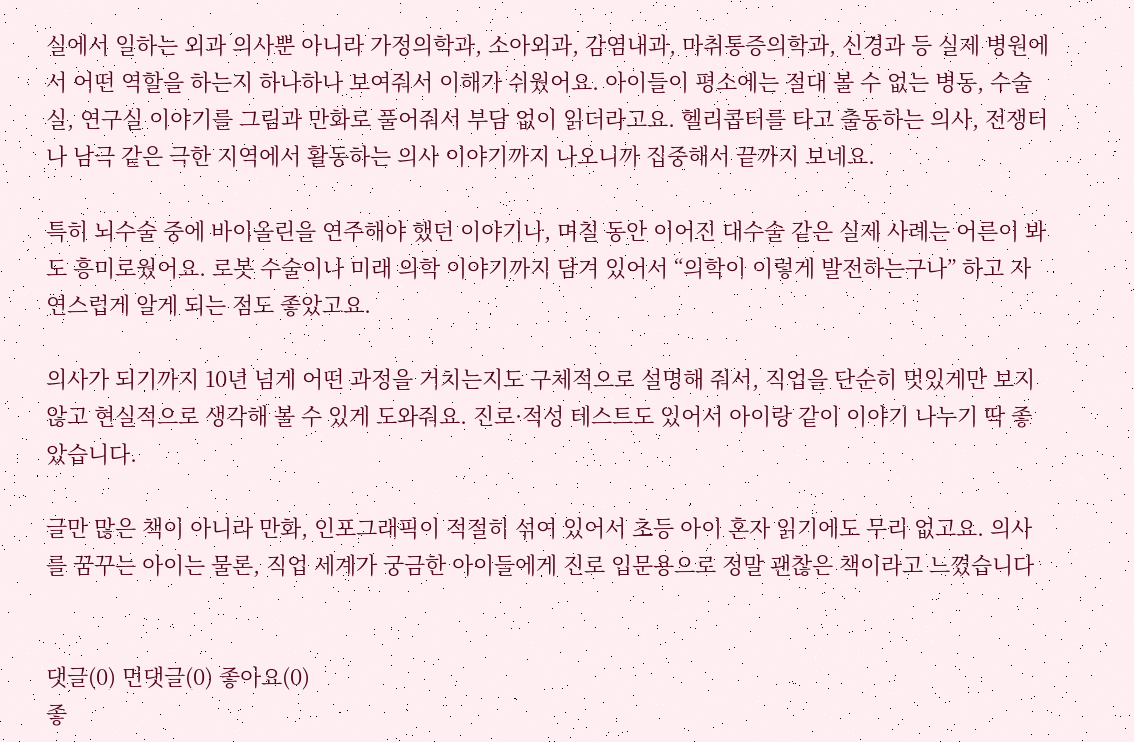실에서 일하는 외과 의사뿐 아니라 가정의학과, 소아외과, 감염내과, 마취통증의학과, 신경과 등 실제 병원에서 어떤 역할을 하는지 하나하나 보여줘서 이해가 쉬웠어요. 아이들이 평소에는 절대 볼 수 없는 병동, 수술실, 연구실 이야기를 그림과 만화로 풀어줘서 부담 없이 읽더라고요. 헬리콥터를 타고 출동하는 의사, 전쟁터나 남극 같은 극한 지역에서 활동하는 의사 이야기까지 나오니까 집중해서 끝까지 보네요.

특히 뇌수술 중에 바이올린을 연주해야 했던 이야기나, 며칠 동안 이어진 대수술 같은 실제 사례는 어른이 봐도 흥미로웠어요. 로봇 수술이나 미래 의학 이야기까지 담겨 있어서 “의학이 이렇게 발전하는구나” 하고 자연스럽게 알게 되는 점도 좋았고요.

의사가 되기까지 10년 넘게 어떤 과정을 거치는지도 구체적으로 설명해 줘서, 직업을 단순히 멋있게만 보지 않고 현실적으로 생각해 볼 수 있게 도와줘요. 진로·적성 테스트도 있어서 아이랑 같이 이야기 나누기 딱 좋았습니다.

글만 많은 책이 아니라 만화, 인포그래픽이 적절히 섞여 있어서 초등 아이 혼자 읽기에도 무리 없고요. 의사를 꿈꾸는 아이는 물론, 직업 세계가 궁금한 아이들에게 진로 입문용으로 정말 괜찮은 책이라고 느꼈습니다


댓글(0) 먼댓글(0) 좋아요(0)
좋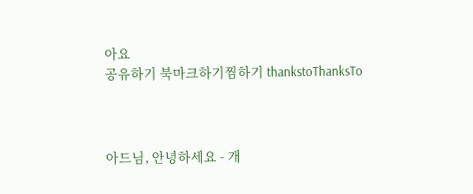아요
공유하기 북마크하기찜하기 thankstoThanksTo



아드님, 안녕하세요 - 개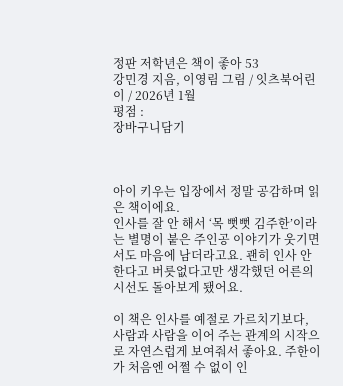정판 저학년은 책이 좋아 53
강민경 지음, 이영림 그림 / 잇츠북어린이 / 2026년 1월
평점 :
장바구니담기



아이 키우는 입장에서 정말 공감하며 읽은 책이에요.
인사를 잘 안 해서 ‘목 뻣뻣 김주한’이라는 별명이 붙은 주인공 이야기가 웃기면서도 마음에 남더라고요. 괜히 인사 안 한다고 버릇없다고만 생각했던 어른의 시선도 돌아보게 됐어요.

이 책은 인사를 예절로 가르치기보다, 사람과 사람을 이어 주는 관계의 시작으로 자연스럽게 보여줘서 좋아요. 주한이가 처음엔 어쩔 수 없이 인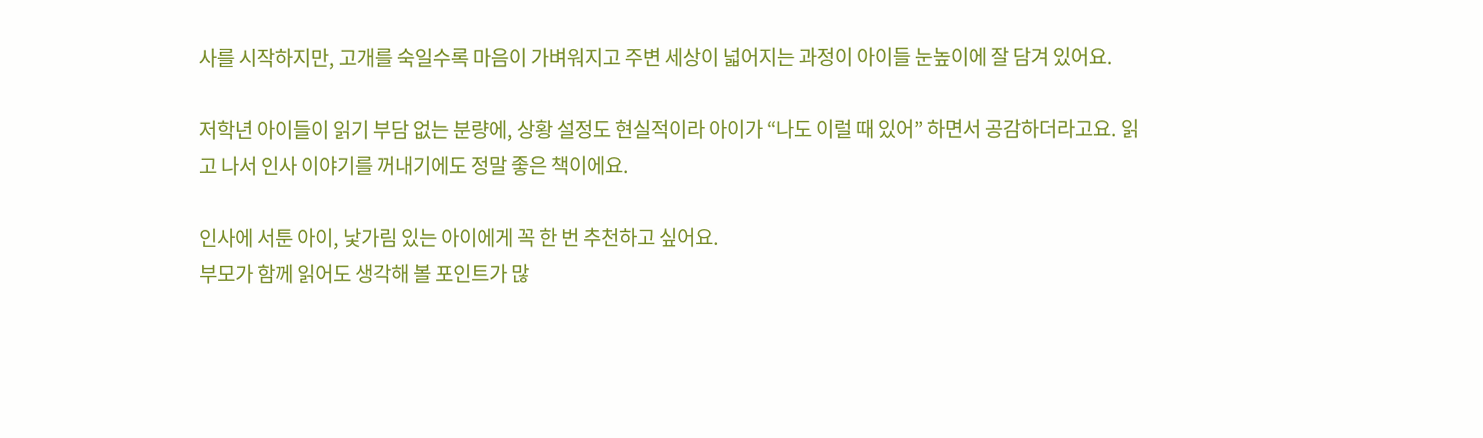사를 시작하지만, 고개를 숙일수록 마음이 가벼워지고 주변 세상이 넓어지는 과정이 아이들 눈높이에 잘 담겨 있어요.

저학년 아이들이 읽기 부담 없는 분량에, 상황 설정도 현실적이라 아이가 “나도 이럴 때 있어” 하면서 공감하더라고요. 읽고 나서 인사 이야기를 꺼내기에도 정말 좋은 책이에요.

인사에 서툰 아이, 낯가림 있는 아이에게 꼭 한 번 추천하고 싶어요.
부모가 함께 읽어도 생각해 볼 포인트가 많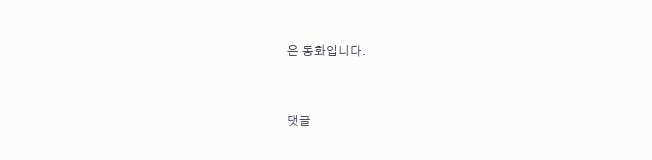은 동화입니다.


댓글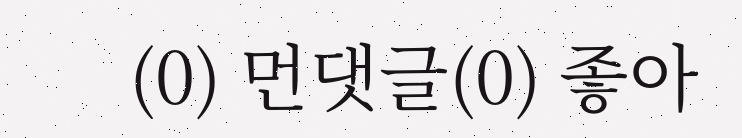(0) 먼댓글(0) 좋아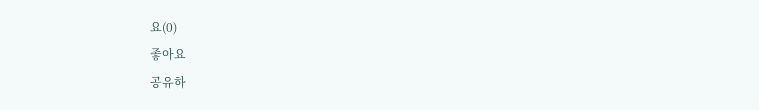요(0)
좋아요
공유하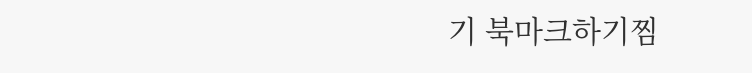기 북마크하기찜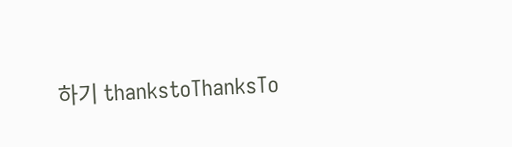하기 thankstoThanksTo